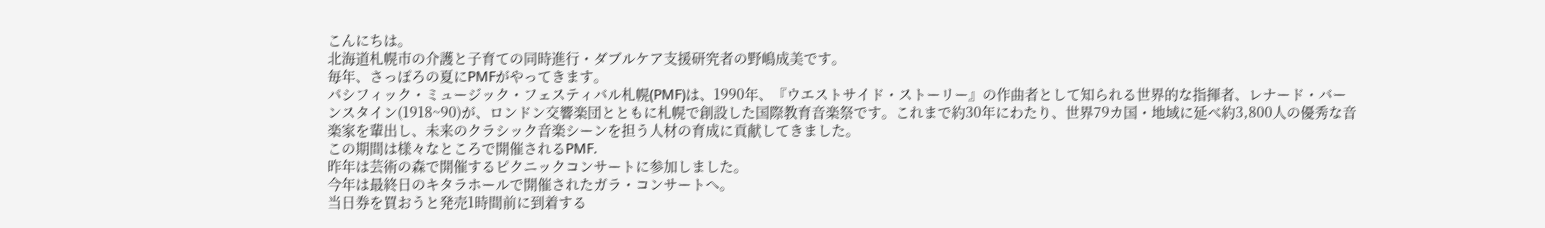こんにちは。
北海道札幌市の介護と子育ての同時進行・ダブルケア支援研究者の野嶋成美です。
毎年、さっぽろの夏にPMFがやってきます。
パシフィック・ミュージック・フェスティバル札幌(PMF)は、1990年、『ウエストサイド・ストーリー』の作曲者として知られる世界的な指揮者、レナード・バーンスタイン(1918~90)が、ロンドン交響楽団とともに札幌で創設した国際教育音楽祭です。これまで約30年にわたり、世界79カ国・地域に延べ約3,800人の優秀な音楽家を輩出し、未来のクラシック音楽シーンを担う人材の育成に貢献してきました。
この期間は様々なところで開催されるPMF.
昨年は芸術の森で開催するピクニックコンサートに参加しました。
今年は最終日のキタラホールで開催されたガラ・コンサートへ。
当日券を買おうと発売1時間前に到着する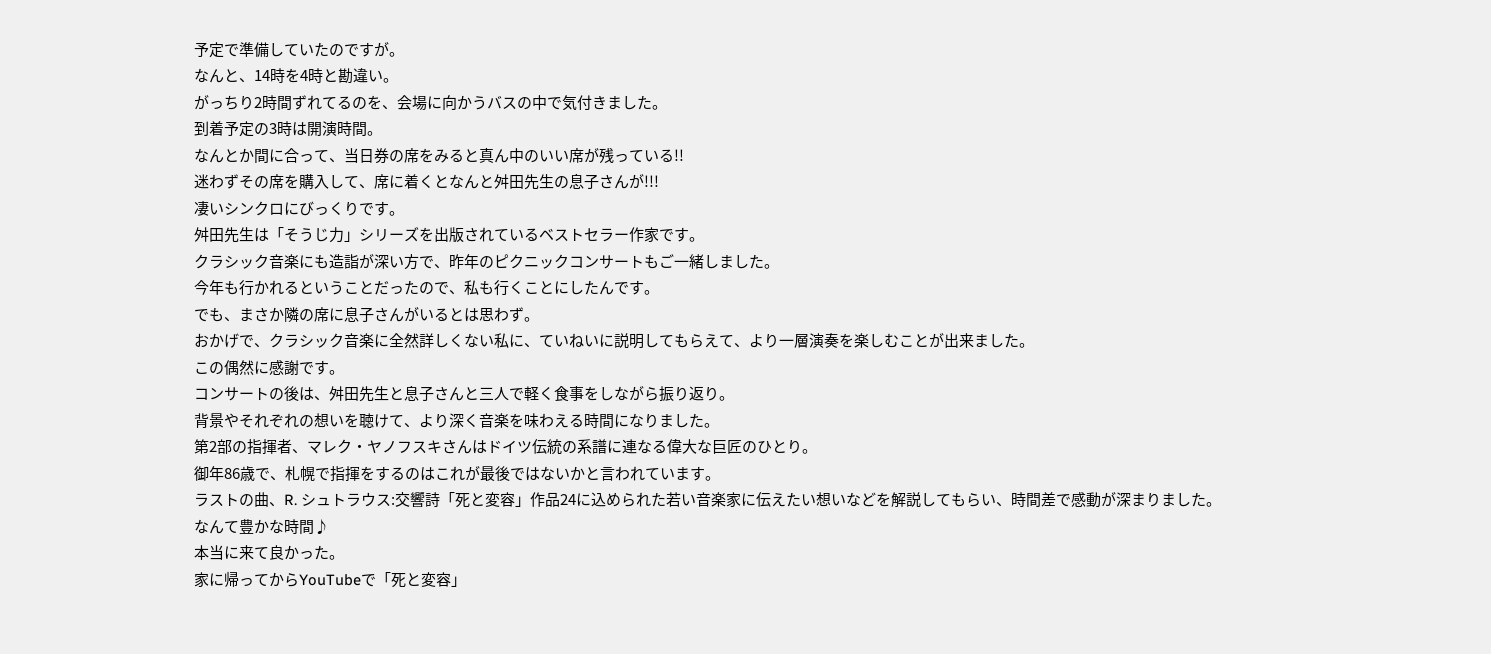予定で準備していたのですが。
なんと、14時を4時と勘違い。
がっちり2時間ずれてるのを、会場に向かうバスの中で気付きました。
到着予定の3時は開演時間。
なんとか間に合って、当日券の席をみると真ん中のいい席が残っている!!
迷わずその席を購入して、席に着くとなんと舛田先生の息子さんが!!!
凄いシンクロにびっくりです。
舛田先生は「そうじ力」シリーズを出版されているベストセラー作家です。
クラシック音楽にも造詣が深い方で、昨年のピクニックコンサートもご一緒しました。
今年も行かれるということだったので、私も行くことにしたんです。
でも、まさか隣の席に息子さんがいるとは思わず。
おかげで、クラシック音楽に全然詳しくない私に、ていねいに説明してもらえて、より一層演奏を楽しむことが出来ました。
この偶然に感謝です。
コンサートの後は、舛田先生と息子さんと三人で軽く食事をしながら振り返り。
背景やそれぞれの想いを聴けて、より深く音楽を味わえる時間になりました。
第2部の指揮者、マレク・ヤノフスキさんはドイツ伝統の系譜に連なる偉大な巨匠のひとり。
御年86歳で、札幌で指揮をするのはこれが最後ではないかと言われています。
ラストの曲、R. シュトラウス:交響詩「死と変容」作品24に込められた若い音楽家に伝えたい想いなどを解説してもらい、時間差で感動が深まりました。
なんて豊かな時間♪
本当に来て良かった。
家に帰ってからYouTubeで「死と変容」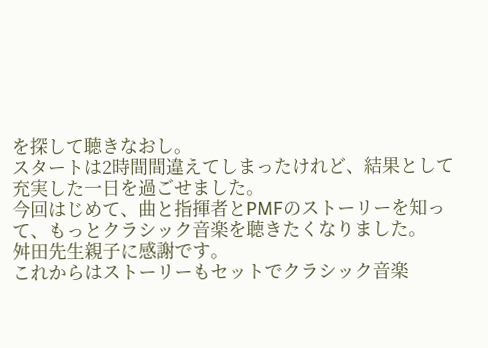を探して聴きなおし。
スタートは2時間間違えてしまったけれど、結果として充実した一日を過ごせました。
今回はじめて、曲と指揮者とPMFのストーリーを知って、もっとクラシック音楽を聴きたくなりました。
舛田先生親子に感謝です。
これからはストーリーもセットでクラシック音楽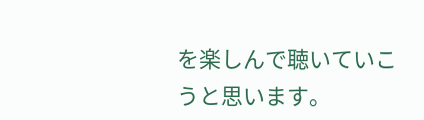を楽しんで聴いていこうと思います。